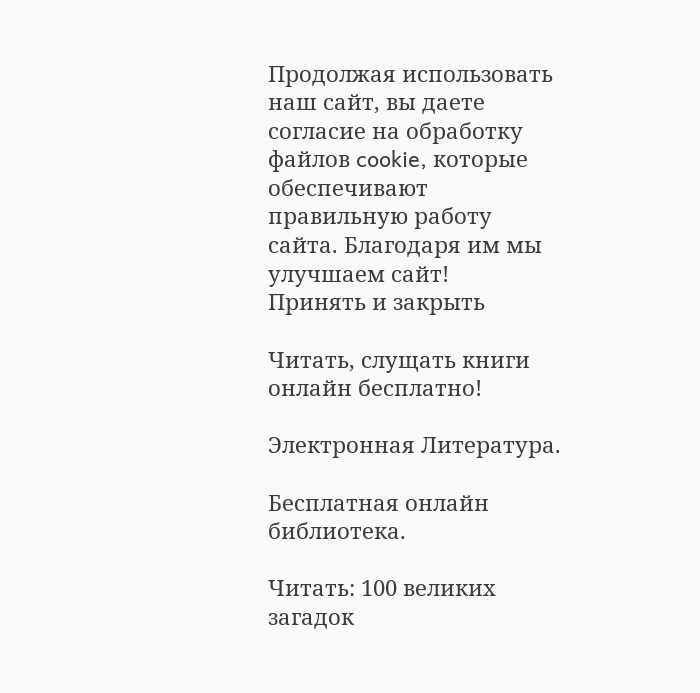Продолжая использовать наш сайт, вы даете согласие на обработку файлов cookie, которые обеспечивают правильную работу сайта. Благодаря им мы улучшаем сайт!
Принять и закрыть

Читать, слущать книги онлайн бесплатно!

Электронная Литература.

Бесплатная онлайн библиотека.

Читать: 100 великих загадок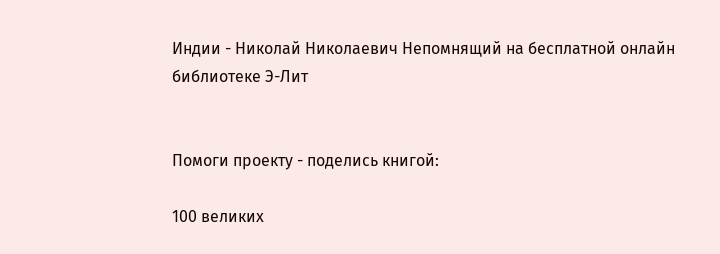Индии - Николай Николаевич Непомнящий на бесплатной онлайн библиотеке Э-Лит


Помоги проекту - поделись книгой:

100 великих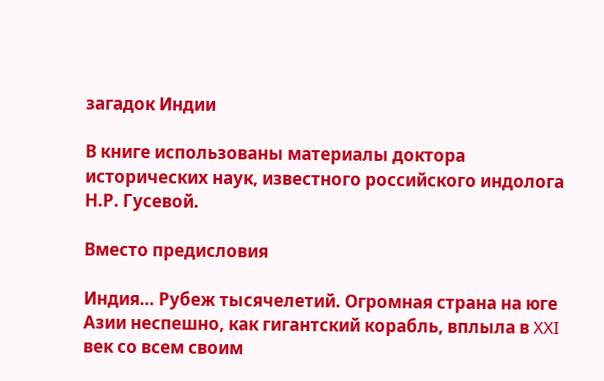загадок Индии

В книге использованы материалы доктора исторических наук, известного российского индолога Н.Р. Гусевой.

Вместо предисловия

Индия… Рубеж тысячелетий. Огромная страна на юге Азии неспешно, как гигантский корабль, вплыла в XXI век со всем своим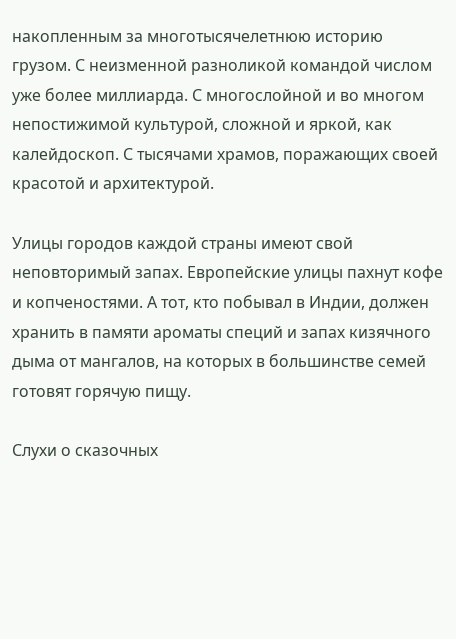накопленным за многотысячелетнюю историю грузом. С неизменной разноликой командой числом уже более миллиарда. С многослойной и во многом непостижимой культурой, сложной и яркой, как калейдоскоп. С тысячами храмов, поражающих своей красотой и архитектурой.

Улицы городов каждой страны имеют свой неповторимый запах. Европейские улицы пахнут кофе и копченостями. А тот, кто побывал в Индии, должен хранить в памяти ароматы специй и запах кизячного дыма от мангалов, на которых в большинстве семей готовят горячую пищу.

Слухи о сказочных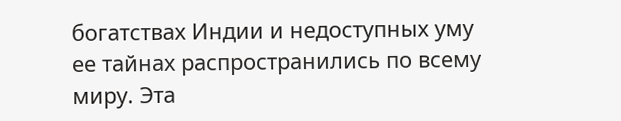богатствах Индии и недоступных уму ее тайнах распространились по всему миру. Эта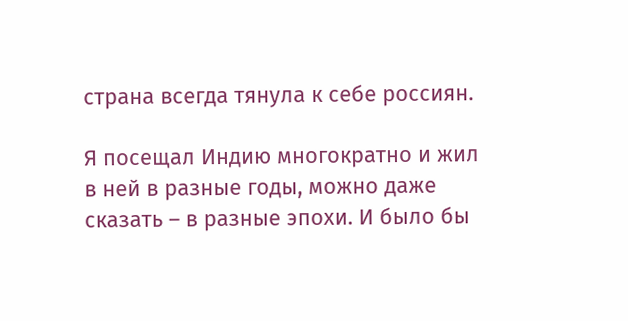страна всегда тянула к себе россиян.

Я посещал Индию многократно и жил в ней в разные годы, можно даже сказать – в разные эпохи. И было бы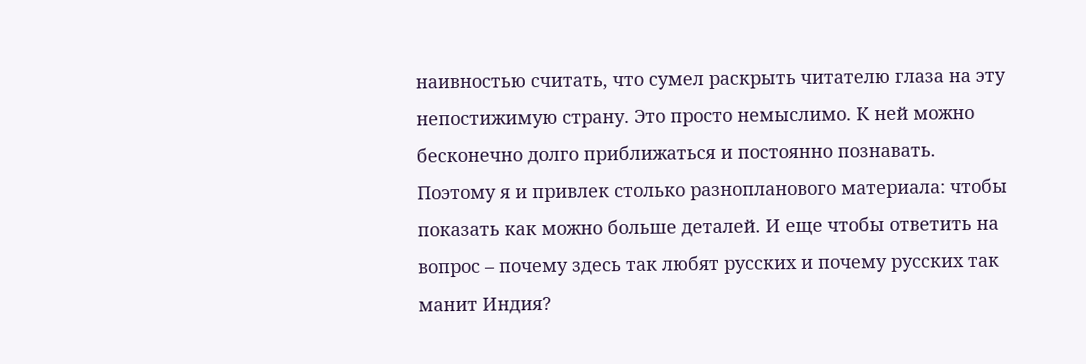наивностью считать, что сумел раскрыть читателю глаза на эту непостижимую страну. Это просто немыслимо. К ней можно бесконечно долго приближаться и постоянно познавать. Поэтому я и привлек столько разнопланового материала: чтобы показать как можно больше деталей. И еще чтобы ответить на вопрос – почему здесь так любят русских и почему русских так манит Индия?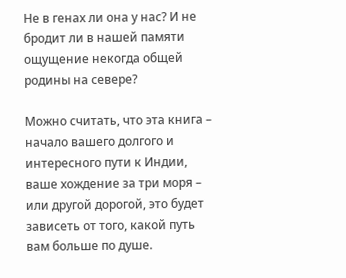Не в генах ли она у нас? И не бродит ли в нашей памяти ощущение некогда общей родины на севере?

Можно считать, что эта книга – начало вашего долгого и интересного пути к Индии, ваше хождение за три моря – или другой дорогой, это будет зависеть от того, какой путь вам больше по душе.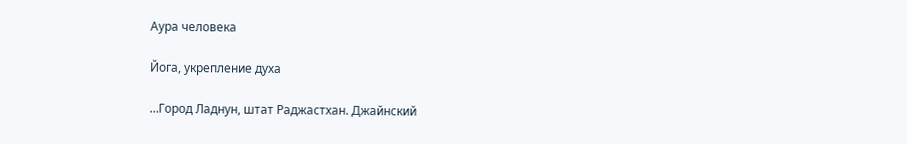Аура человека

Йога, укрепление духа

…Город Ладнун, штат Раджастхан. Джайнский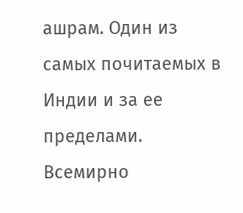ашрам. Один из самых почитаемых в Индии и за ее пределами. Всемирно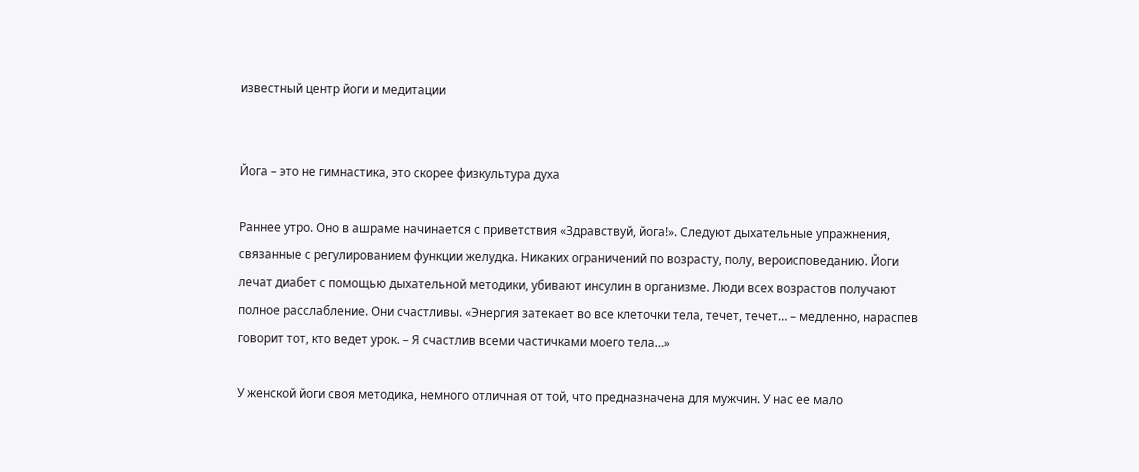известный центр йоги и медитации


Йога – это не гимнастика, это скорее физкультура духа

Раннее утро. Оно в ашраме начинается с приветствия «Здравствуй, йога!». Следуют дыхательные упражнения, связанные с регулированием функции желудка. Никаких ограничений по возрасту, полу, вероисповеданию. Йоги лечат диабет с помощью дыхательной методики, убивают инсулин в организме. Люди всех возрастов получают полное расслабление. Они счастливы. «Энергия затекает во все клеточки тела, течет, течет… – медленно, нараспев говорит тот, кто ведет урок. – Я счастлив всеми частичками моего тела…»

У женской йоги своя методика, немного отличная от той, что предназначена для мужчин. У нас ее мало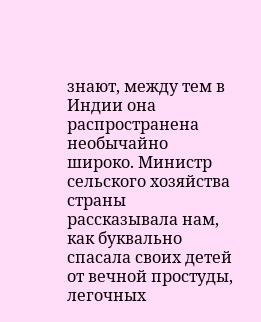знают, между тем в Индии она распространена необычайно широко. Министр сельского хозяйства страны рассказывала нам, как буквально спасала своих детей от вечной простуды, легочных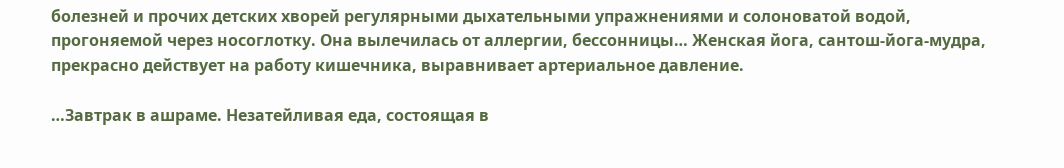болезней и прочих детских хворей регулярными дыхательными упражнениями и солоноватой водой, прогоняемой через носоглотку. Она вылечилась от аллергии, бессонницы… Женская йога, сантош-йога-мудра, прекрасно действует на работу кишечника, выравнивает артериальное давление.

…Завтрак в ашраме. Незатейливая еда, состоящая в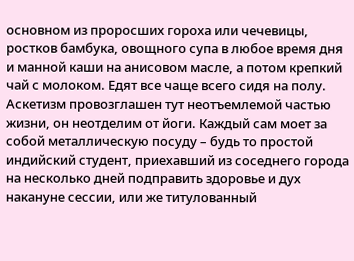основном из проросших гороха или чечевицы, ростков бамбука, овощного супа в любое время дня и манной каши на анисовом масле, а потом крепкий чай с молоком. Едят все чаще всего сидя на полу. Аскетизм провозглашен тут неотъемлемой частью жизни, он неотделим от йоги. Каждый сам моет за собой металлическую посуду – будь то простой индийский студент, приехавший из соседнего города на несколько дней подправить здоровье и дух накануне сессии, или же титулованный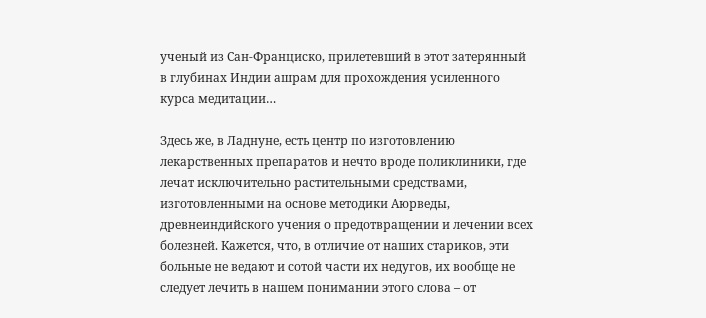ученый из Сан-Франциско, прилетевший в этот затерянный в глубинах Индии ашрам для прохождения усиленного курса медитации…

Здесь же, в Ладнуне, есть центр по изготовлению лекарственных препаратов и нечто вроде поликлиники, где лечат исключительно растительными средствами, изготовленными на основе методики Аюрведы, древнеиндийского учения о предотвращении и лечении всех болезней. Кажется, что, в отличие от наших стариков, эти больные не ведают и сотой части их недугов, их вообще не следует лечить в нашем понимании этого слова – от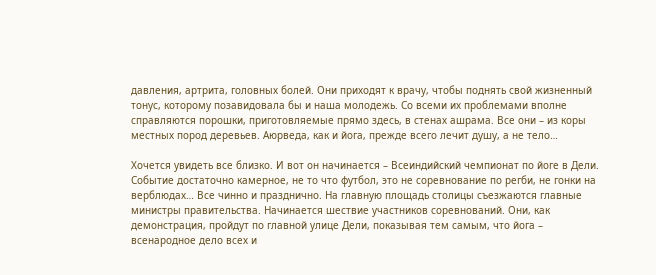давления, артрита, головных болей. Они приходят к врачу, чтобы поднять свой жизненный тонус, которому позавидовала бы и наша молодежь. Со всеми их проблемами вполне справляются порошки, приготовляемые прямо здесь, в стенах ашрама. Все они – из коры местных пород деревьев. Аюрведа, как и йога, прежде всего лечит душу, а не тело…

Хочется увидеть все близко. И вот он начинается – Всеиндийский чемпионат по йоге в Дели. Событие достаточно камерное, не то что футбол, это не соревнование по регби, не гонки на верблюдах… Все чинно и празднично. На главную площадь столицы съезжаются главные министры правительства. Начинается шествие участников соревнований. Они, как демонстрация, пройдут по главной улице Дели, показывая тем самым, что йога – всенародное дело всех и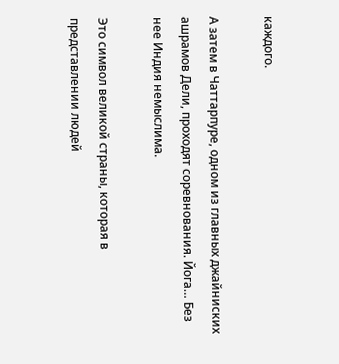каждого.

А затем в Чаттарпуре, одном из главных джайниских ашрамов Дели, проходят соревнования. Йога… Без нее Индия немыслима.

Это символ великой страны, которая в представлении людей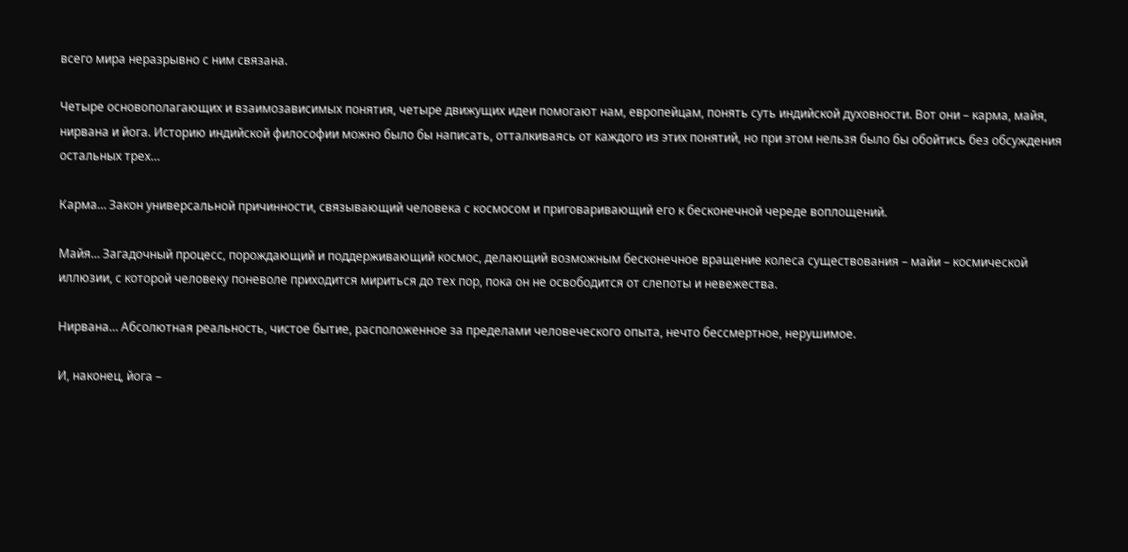всего мира неразрывно с ним связана.

Четыре основополагающих и взаимозависимых понятия, четыре движущих идеи помогают нам, европейцам, понять суть индийской духовности. Вот они – карма, майя, нирвана и йога. Историю индийской философии можно было бы написать, отталкиваясь от каждого из этих понятий, но при этом нельзя было бы обойтись без обсуждения остальных трех…

Карма… Закон универсальной причинности, связывающий человека с космосом и приговаривающий его к бесконечной череде воплощений.

Майя… Загадочный процесс, порождающий и поддерживающий космос, делающий возможным бесконечное вращение колеса существования – майи – космической иллюзии, с которой человеку поневоле приходится мириться до тех пор, пока он не освободится от слепоты и невежества.

Нирвана… Абсолютная реальность, чистое бытие, расположенное за пределами человеческого опыта, нечто бессмертное, нерушимое.

И, наконец, йога –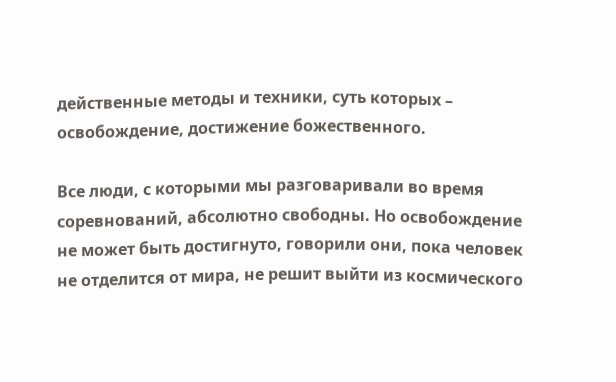действенные методы и техники, суть которых – освобождение, достижение божественного.

Все люди, с которыми мы разговаривали во время соревнований, абсолютно свободны. Но освобождение не может быть достигнуто, говорили они, пока человек не отделится от мира, не решит выйти из космического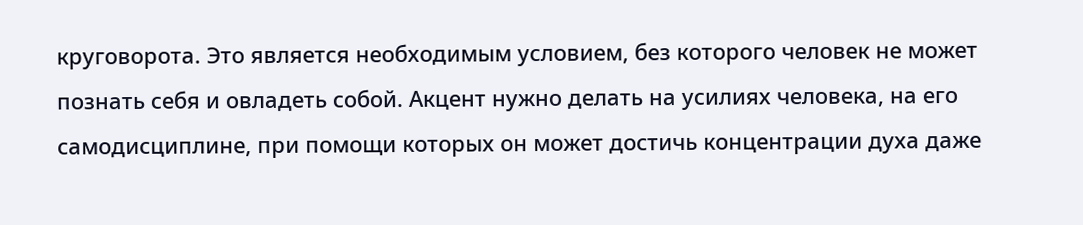круговорота. Это является необходимым условием, без которого человек не может познать себя и овладеть собой. Акцент нужно делать на усилиях человека, на его самодисциплине, при помощи которых он может достичь концентрации духа даже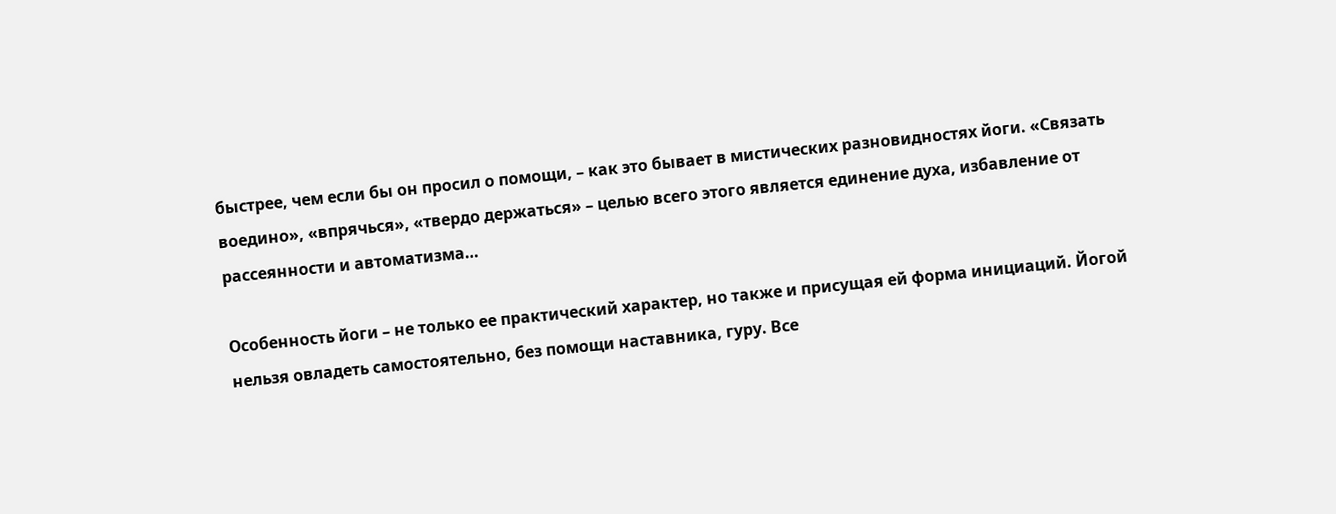быстрее, чем если бы он просил о помощи, – как это бывает в мистических разновидностях йоги. «Связать воедино», «впрячься», «твердо держаться» – целью всего этого является единение духа, избавление от рассеянности и автоматизма…

Особенность йоги – не только ее практический характер, но также и присущая ей форма инициаций. Йогой нельзя овладеть самостоятельно, без помощи наставника, гуру. Все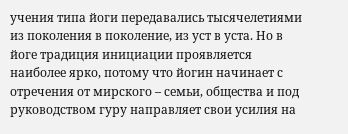учения типа йоги передавались тысячелетиями из поколения в поколение, из уст в уста. Но в йоге традиция инициации проявляется наиболее ярко, потому что йогин начинает с отречения от мирского – семьи, общества и под руководством гуру направляет свои усилия на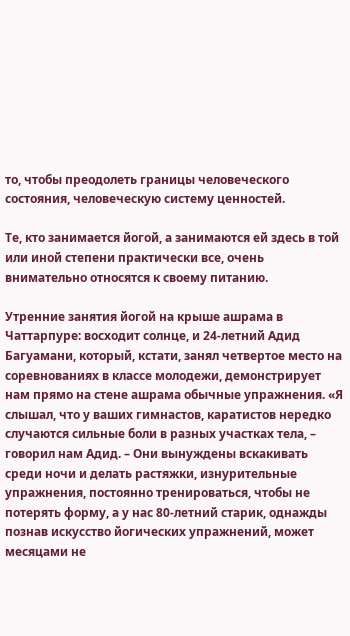то, чтобы преодолеть границы человеческого состояния, человеческую систему ценностей.

Те, кто занимается йогой, а занимаются ей здесь в той или иной степени практически все, очень внимательно относятся к своему питанию.

Утренние занятия йогой на крыше ашрама в Чаттарпуре: восходит солнце, и 24-летний Адид Багуамани, который, кстати, занял четвертое место на соревнованиях в классе молодежи, демонстрирует нам прямо на стене ашрама обычные упражнения. «Я слышал, что у ваших гимнастов, каратистов нередко случаются сильные боли в разных участках тела, – говорил нам Адид. – Они вынуждены вскакивать среди ночи и делать растяжки, изнурительные упражнения, постоянно тренироваться, чтобы не потерять форму, а у нас 80-летний старик, однажды познав искусство йогических упражнений, может месяцами не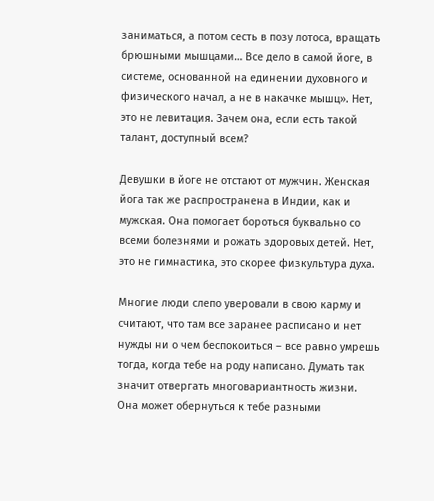заниматься, а потом сесть в позу лотоса, вращать брюшными мышцами… Все дело в самой йоге, в системе, основанной на единении духовного и физического начал, а не в накачке мышц». Нет, это не левитация. Зачем она, если есть такой талант, доступный всем?

Девушки в йоге не отстают от мужчин. Женская йога так же распространена в Индии, как и мужская. Она помогает бороться буквально со всеми болезнями и рожать здоровых детей. Нет, это не гимнастика, это скорее физкультура духа.

Многие люди слепо уверовали в свою карму и считают, что там все заранее расписано и нет нужды ни о чем беспокоиться – все равно умрешь тогда, когда тебе на роду написано. Думать так значит отвергать многовариантность жизни. Она может обернуться к тебе разными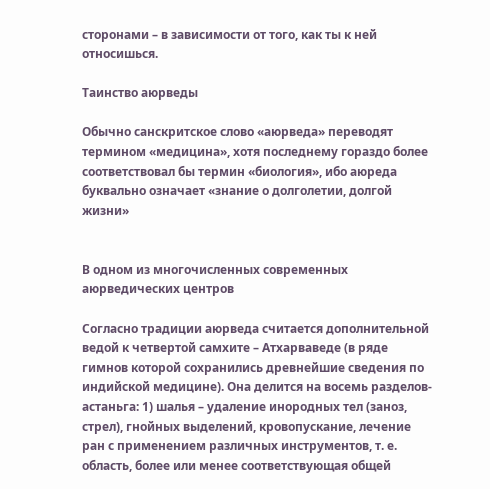сторонами – в зависимости от того, как ты к ней относишься.

Таинство аюрведы

Обычно санскритское слово «аюрведа» переводят термином «медицина», хотя последнему гораздо более соответствовал бы термин «биология», ибо аюреда буквально означает «знание о долголетии, долгой жизни»


В одном из многочисленных современных аюрведических центров

Согласно традиции аюрведа считается дополнительной ведой к четвертой самхите – Атхарваведе (в ряде гимнов которой сохранились древнейшие сведения по индийской медицине). Она делится на восемь разделов-астаньга: 1) шалья – удаление инородных тел (заноз, стрел), гнойных выделений, кровопускание, лечение ран с применением различных инструментов, т. е. область, более или менее соответствующая общей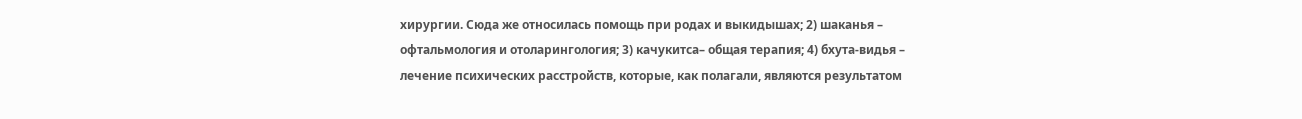хирургии. Сюда же относилась помощь при родах и выкидышах; 2) шаканья – офтальмология и отоларингология; 3) качукитса– общая терапия; 4) бхута-видья – лечение психических расстройств, которые, как полагали, являются результатом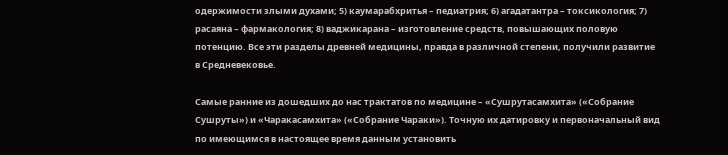одержимости злыми духами; 5) каумарабхритья – педиатрия; 6) агадатантра – токсикология; 7) расаяна – фармакология; 8) ваджикарана – изготовление средств, повышающих половую потенцию. Все эти разделы древней медицины, правда в различной степени, получили развитие в Средневековье.

Самые ранние из дошедших до нас трактатов по медицине – «Сушрутасамхита» («Собрание Сушруты») и «Чаракасамхита» («Собрание Чараки»). Точную их датировку и первоначальный вид по имеющимся в настоящее время данным установить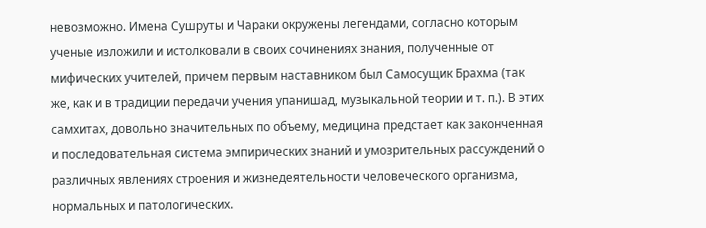невозможно. Имена Сушруты и Чараки окружены легендами, согласно которым ученые изложили и истолковали в своих сочинениях знания, полученные от мифических учителей, причем первым наставником был Самосущик Брахма (так же, как и в традиции передачи учения упанишад, музыкальной теории и т. п.). В этих самхитах, довольно значительных по объему, медицина предстает как законченная и последовательная система эмпирических знаний и умозрительных рассуждений о различных явлениях строения и жизнедеятельности человеческого организма, нормальных и патологических.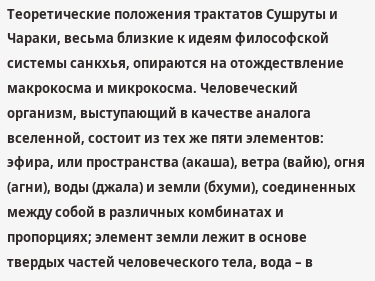Теоретические положения трактатов Сушруты и Чараки, весьма близкие к идеям философской системы санкхья, опираются на отождествление макрокосма и микрокосма. Человеческий организм, выступающий в качестве аналога вселенной, состоит из тех же пяти элементов: эфира, или пространства (акаша), ветра (вайю), огня (агни), воды (джала) и земли (бхуми), соединенных между собой в различных комбинатах и пропорциях; элемент земли лежит в основе твердых частей человеческого тела, вода – в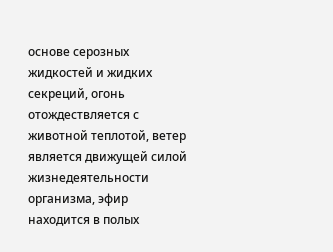основе серозных жидкостей и жидких секреций, огонь отождествляется с животной теплотой, ветер является движущей силой жизнедеятельности организма, эфир находится в полых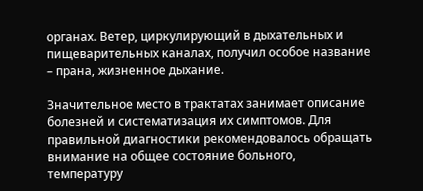органах. Ветер, циркулирующий в дыхательных и пищеварительных каналах, получил особое название – прана, жизненное дыхание.

Значительное место в трактатах занимает описание болезней и систематизация их симптомов. Для правильной диагностики рекомендовалось обращать внимание на общее состояние больного, температуру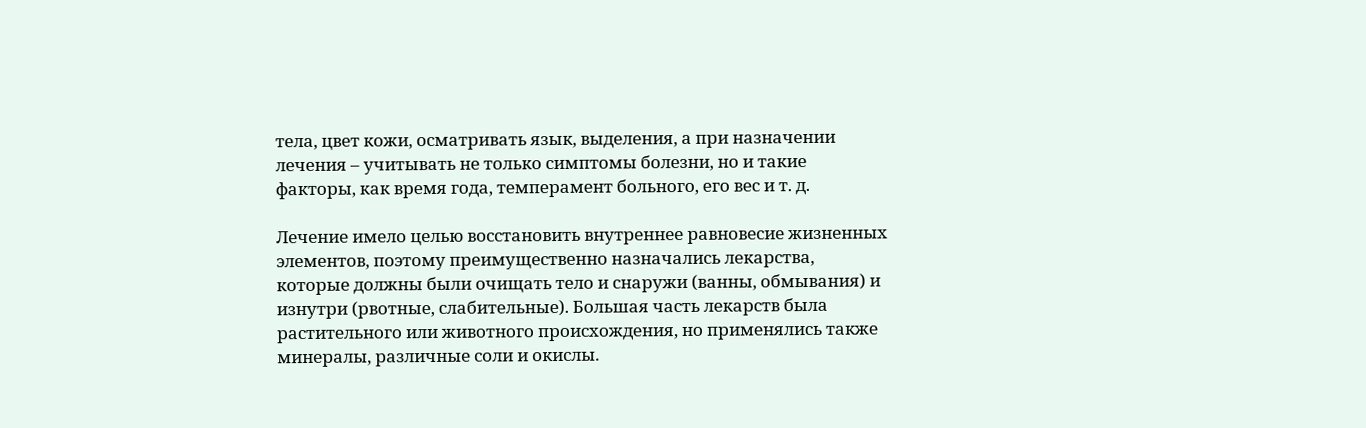тела, цвет кожи, осматривать язык, выделения, а при назначении лечения – учитывать не только симптомы болезни, но и такие факторы, как время года, темперамент больного, его вес и т. д.

Лечение имело целью восстановить внутреннее равновесие жизненных элементов, поэтому преимущественно назначались лекарства, которые должны были очищать тело и снаружи (ванны, обмывания) и изнутри (рвотные, слабительные). Большая часть лекарств была растительного или животного происхождения, но применялись также минералы, различные соли и окислы.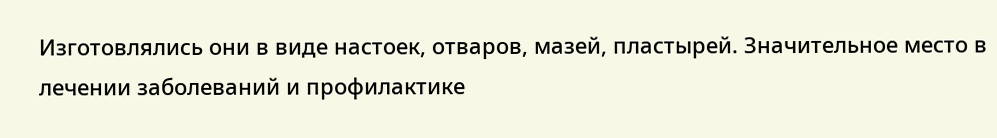Изготовлялись они в виде настоек, отваров, мазей, пластырей. Значительное место в лечении заболеваний и профилактике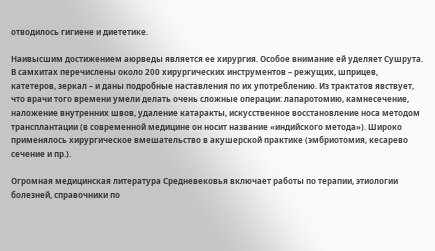отводилось гигиене и диететике.

Наивысшим достижением аюрведы является ее хирургия. Особое внимание ей уделяет Сушрута. В самхитах перечислены около 200 хирургических инструментов – режущих, шприцев, катетеров, зеркал – и даны подробные наставления по их употреблению. Из трактатов явствует, что врачи того времени умели делать очень сложные операции: лапаротомию, камнесечение, наложение внутренних швов, удаление катаракты, искусственное восстановление носа методом трансплантации (в современной медицине он носит название «индийского метода»). Широко применялось хирургическое вмешательство в акушерской практике (эмбриотомия, кесарево сечение и пр.).

Огромная медицинская литература Средневековья включает работы по терапии, этиологии болезней, справочники по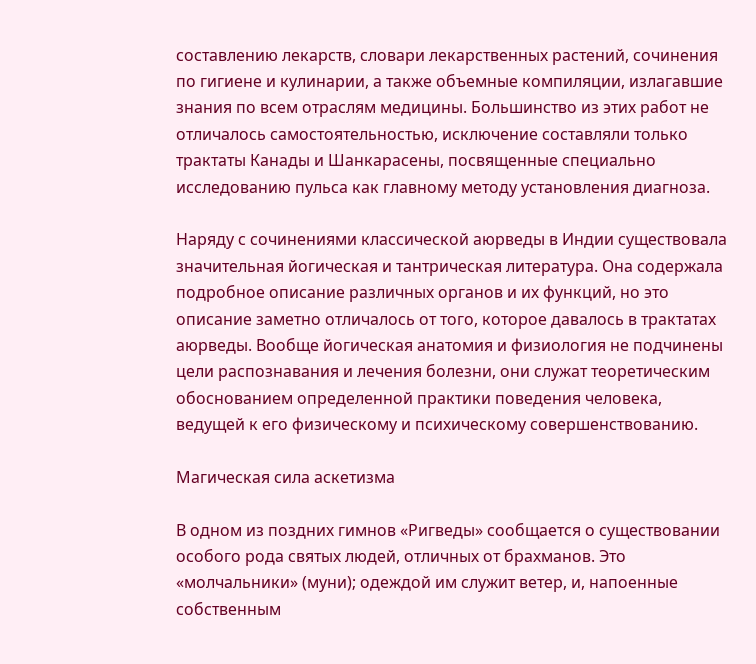составлению лекарств, словари лекарственных растений, сочинения по гигиене и кулинарии, а также объемные компиляции, излагавшие знания по всем отраслям медицины. Большинство из этих работ не отличалось самостоятельностью, исключение составляли только трактаты Канады и Шанкарасены, посвященные специально исследованию пульса как главному методу установления диагноза.

Наряду с сочинениями классической аюрведы в Индии существовала значительная йогическая и тантрическая литература. Она содержала подробное описание различных органов и их функций, но это описание заметно отличалось от того, которое давалось в трактатах аюрведы. Вообще йогическая анатомия и физиология не подчинены цели распознавания и лечения болезни, они служат теоретическим обоснованием определенной практики поведения человека, ведущей к его физическому и психическому совершенствованию.

Магическая сила аскетизма

В одном из поздних гимнов «Ригведы» сообщается о существовании особого рода святых людей, отличных от брахманов. Это «молчальники» (муни); одеждой им служит ветер, и, напоенные собственным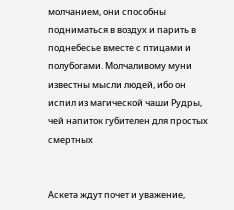молчанием, они способны подниматься в воздух и парить в поднебесье вместе с птицами и полубогами. Молчаливому муни известны мысли людей, ибо он испил из магической чаши Рудры, чей напиток губителен для простых смертных


Аскета ждут почет и уважение,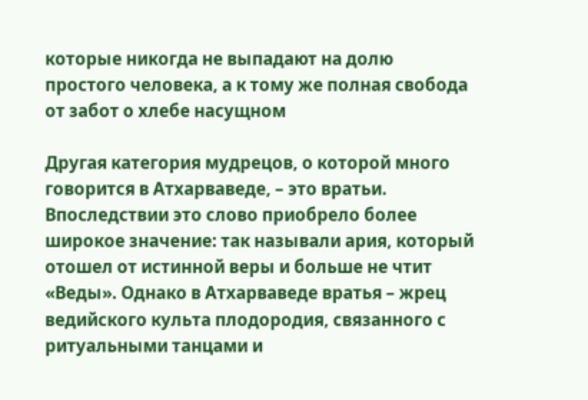которые никогда не выпадают на долю простого человека, а к тому же полная свобода от забот о хлебе насущном

Другая категория мудрецов, о которой много говорится в Атхарваведе, – это вратьи. Впоследствии это слово приобрело более широкое значение: так называли ария, который отошел от истинной веры и больше не чтит «Веды». Однако в Атхарваведе вратья – жрец ведийского культа плодородия, связанного с ритуальными танцами и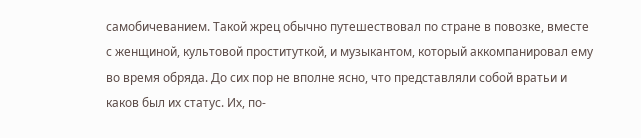самобичеванием. Такой жрец обычно путешествовал по стране в повозке, вместе с женщиной, культовой проституткой, и музыкантом, который аккомпанировал ему во время обряда. До сих пор не вполне ясно, что представляли собой вратьи и каков был их статус. Их, по-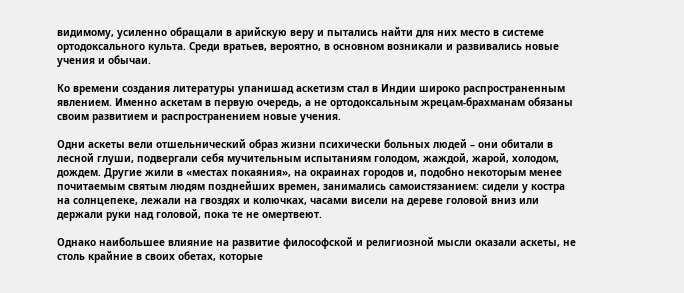видимому, усиленно обращали в арийскую веру и пытались найти для них место в системе ортодоксального культа. Среди вратьев, вероятно, в основном возникали и развивались новые учения и обычаи.

Ко времени создания литературы упанишад аскетизм стал в Индии широко распространенным явлением. Именно аскетам в первую очередь, а не ортодоксальным жрецам-брахманам обязаны своим развитием и распространением новые учения.

Одни аскеты вели отшельнический образ жизни психически больных людей – они обитали в лесной глуши, подвергали себя мучительным испытаниям голодом, жаждой, жарой, холодом, дождем. Другие жили в «местах покаяния», на окраинах городов и, подобно некоторым менее почитаемым святым людям позднейших времен, занимались самоистязанием: сидели у костра на солнцепеке, лежали на гвоздях и колючках, часами висели на дереве головой вниз или держали руки над головой, пока те не омертвеют.

Однако наибольшее влияние на развитие философской и религиозной мысли оказали аскеты, не столь крайние в своих обетах, которые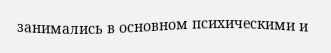занимались в основном психическими и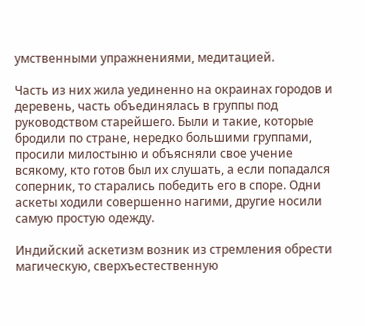умственными упражнениями, медитацией.

Часть из них жила уединенно на окраинах городов и деревень, часть объединялась в группы под руководством старейшего. Были и такие, которые бродили по стране, нередко большими группами, просили милостыню и объясняли свое учение всякому, кто готов был их слушать, а если попадался соперник, то старались победить его в споре. Одни аскеты ходили совершенно нагими, другие носили самую простую одежду.

Индийский аскетизм возник из стремления обрести магическую, сверхъестественную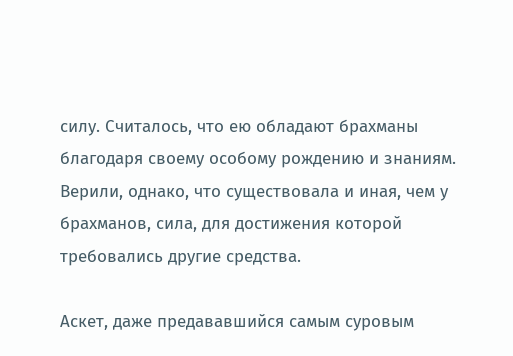силу. Считалось, что ею обладают брахманы благодаря своему особому рождению и знаниям. Верили, однако, что существовала и иная, чем у брахманов, сила, для достижения которой требовались другие средства.

Аскет, даже предававшийся самым суровым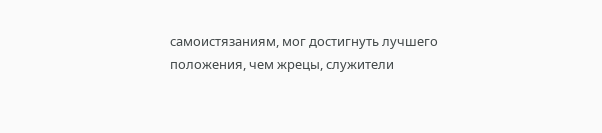самоистязаниям, мог достигнуть лучшего положения, чем жрецы, служители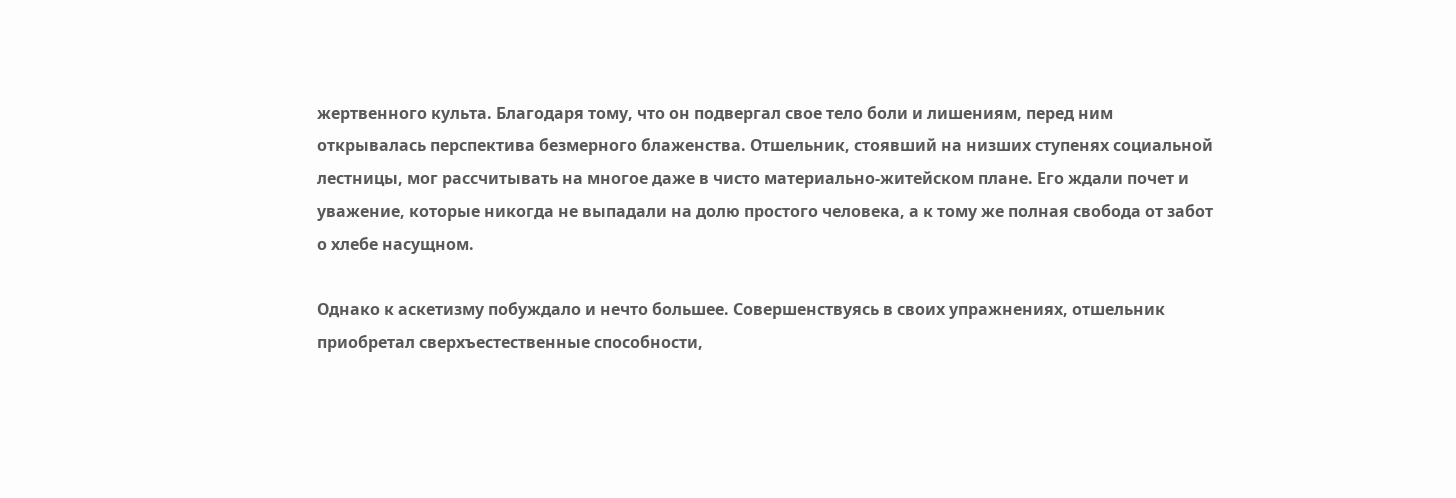жертвенного культа. Благодаря тому, что он подвергал свое тело боли и лишениям, перед ним открывалась перспектива безмерного блаженства. Отшельник, стоявший на низших ступенях социальной лестницы, мог рассчитывать на многое даже в чисто материально-житейском плане. Его ждали почет и уважение, которые никогда не выпадали на долю простого человека, а к тому же полная свобода от забот о хлебе насущном.

Однако к аскетизму побуждало и нечто большее. Совершенствуясь в своих упражнениях, отшельник приобретал сверхъестественные способности,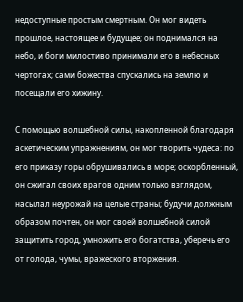недоступные простым смертным. Он мог видеть прошлое, настоящее и будущее; он поднимался на небо, и боги милостиво принимали его в небесных чертогах; сами божества спускались на землю и посещали его хижину.

С помощью волшебной силы, накопленной благодаря аскетическим упражнениям, он мог творить чудеса: по его приказу горы обрушивались в море; оскорбленный, он сжигал своих врагов одним только взглядом, насылал неурожай на целые страны; будучи должным образом почтен, он мог своей волшебной силой защитить город, умножить его богатства, уберечь его от голода, чумы, вражеского вторжения.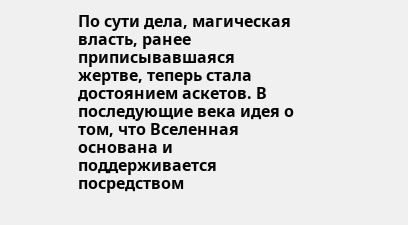По сути дела, магическая власть, ранее приписывавшаяся жертве, теперь стала достоянием аскетов. В последующие века идея о том, что Вселенная основана и поддерживается посредством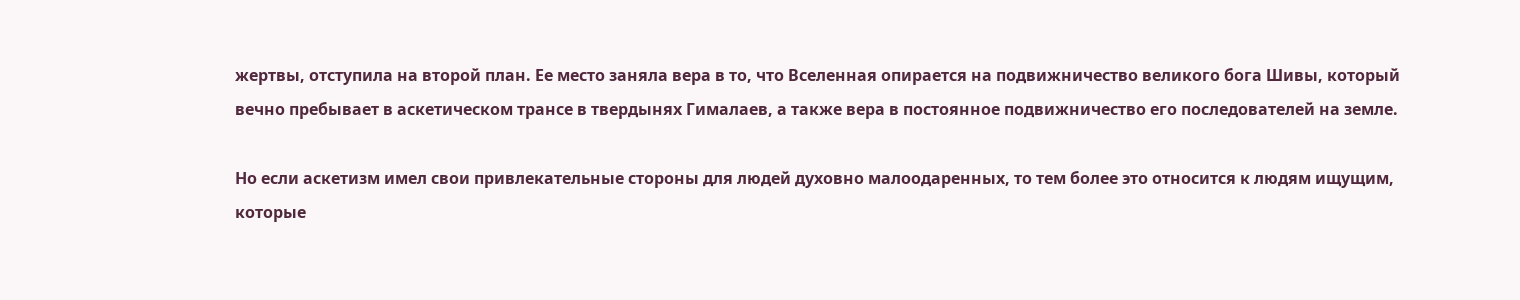жертвы, отступила на второй план. Ее место заняла вера в то, что Вселенная опирается на подвижничество великого бога Шивы, который вечно пребывает в аскетическом трансе в твердынях Гималаев, а также вера в постоянное подвижничество его последователей на земле.

Но если аскетизм имел свои привлекательные стороны для людей духовно малоодаренных, то тем более это относится к людям ищущим, которые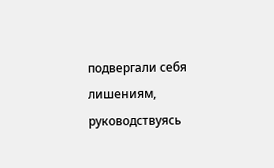подвергали себя лишениям, руководствуясь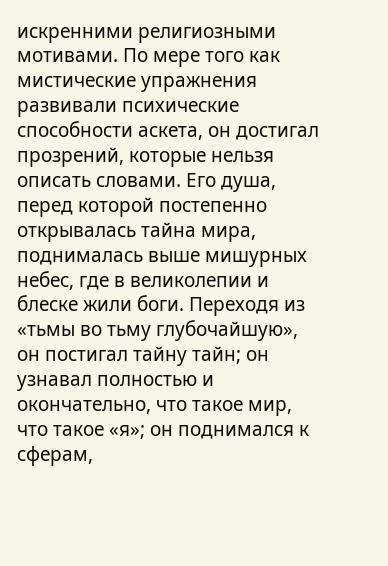искренними религиозными мотивами. По мере того как мистические упражнения развивали психические способности аскета, он достигал прозрений, которые нельзя описать словами. Его душа, перед которой постепенно открывалась тайна мира, поднималась выше мишурных небес, где в великолепии и блеске жили боги. Переходя из «тьмы во тьму глубочайшую», он постигал тайну тайн; он узнавал полностью и окончательно, что такое мир, что такое «я»; он поднимался к сферам,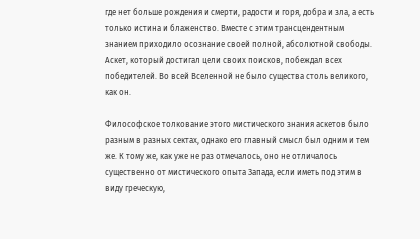где нет больше рождения и смерти, радости и горя, добра и зла, а есть только истина и блаженство. Вместе с этим трансцендентным знанием приходило осознание своей полной, абсолютной свободы. Аскет, который достигал цели своих поисков, побеждал всех победителей. Во всей Вселенной не было существа столь великого, как он.

Философское толкование этого мистического знания аскетов было разным в разных сектах, однако его главный смысл был одним и тем же. К тому же, как уже не раз отмечалось, оно не отличалось существенно от мистического опыта Запада, если иметь под этим в виду греческую,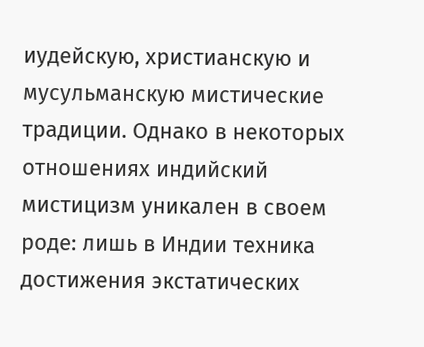иудейскую, христианскую и мусульманскую мистические традиции. Однако в некоторых отношениях индийский мистицизм уникален в своем роде: лишь в Индии техника достижения экстатических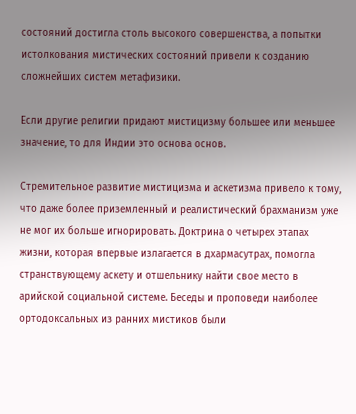состояний достигла столь высокого совершенства, а попытки истолкования мистических состояний привели к созданию сложнейших систем метафизики.

Если другие религии придают мистицизму большее или меньшее значение, то для Индии это основа основ.

Стремительное развитие мистицизма и аскетизма привело к тому, что даже более приземленный и реалистический брахманизм уже не мог их больше игнорировать. Доктрина о четырех этапах жизни, которая впервые излагается в дхармасутрах, помогла странствующему аскету и отшельнику найти свое место в арийской социальной системе. Беседы и проповеди наиболее ортодоксальных из ранних мистиков были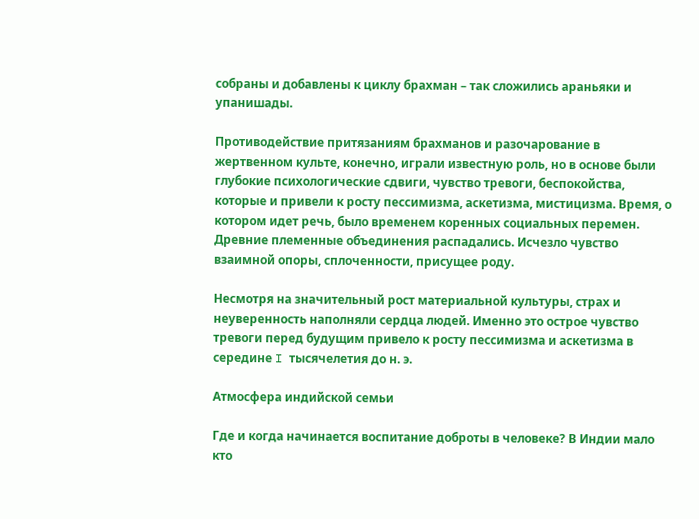собраны и добавлены к циклу брахман – так сложились араньяки и упанишады.

Противодействие притязаниям брахманов и разочарование в жертвенном культе, конечно, играли известную роль, но в основе были глубокие психологические сдвиги, чувство тревоги, беспокойства, которые и привели к росту пессимизма, аскетизма, мистицизма. Время, о котором идет речь, было временем коренных социальных перемен. Древние племенные объединения распадались. Исчезло чувство взаимной опоры, сплоченности, присущее роду.

Несмотря на значительный рост материальной культуры, страх и неуверенность наполняли сердца людей. Именно это острое чувство тревоги перед будущим привело к росту пессимизма и аскетизма в середине I тысячелетия до н. э.

Атмосфера индийской семьи

Где и когда начинается воспитание доброты в человеке? В Индии мало кто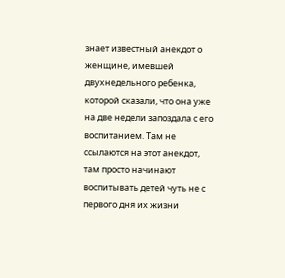знает известный анекдот о женщине, имевшей двухнедельного ребенка, которой сказали, что она уже на две недели запоздала с его воспитанием. Там не ссылаются на этот анекдот, там просто начинают воспитывать детей чуть не с первого дня их жизни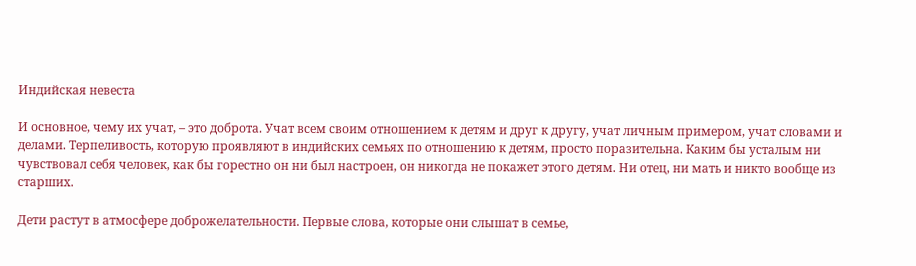Индийская невеста

И основное, чему их учат, – это доброта. Учат всем своим отношением к детям и друг к другу, учат личным примером, учат словами и делами. Терпеливость, которую проявляют в индийских семьях по отношению к детям, просто поразительна. Каким бы усталым ни чувствовал себя человек, как бы горестно он ни был настроен, он никогда не покажет этого детям. Ни отец, ни мать и никто вообще из старших.

Дети растут в атмосфере доброжелательности. Первые слова, которые они слышат в семье,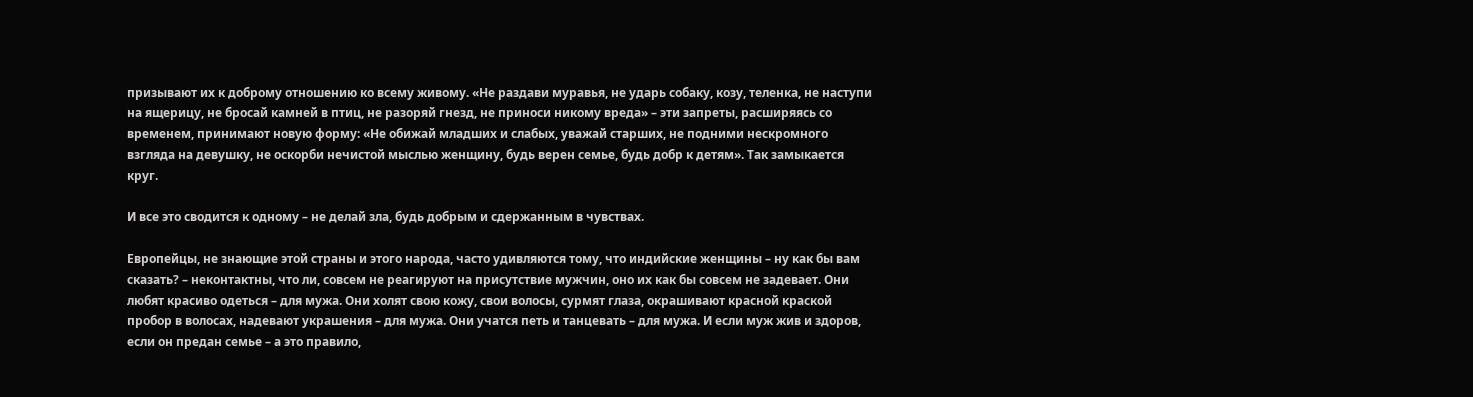призывают их к доброму отношению ко всему живому. «Не раздави муравья, не ударь собаку, козу, теленка, не наступи на ящерицу, не бросай камней в птиц, не разоряй гнезд, не приноси никому вреда» – эти запреты, расширяясь со временем, принимают новую форму: «Не обижай младших и слабых, уважай старших, не подними нескромного взгляда на девушку, не оскорби нечистой мыслью женщину, будь верен семье, будь добр к детям». Так замыкается круг.

И все это сводится к одному – не делай зла, будь добрым и сдержанным в чувствах.

Европейцы, не знающие этой страны и этого народа, часто удивляются тому, что индийские женщины – ну как бы вам сказать? – неконтактны, что ли, совсем не реагируют на присутствие мужчин, оно их как бы совсем не задевает. Они любят красиво одеться – для мужа. Они холят свою кожу, свои волосы, сурмят глаза, окрашивают красной краской пробор в волосах, надевают украшения – для мужа. Они учатся петь и танцевать – для мужа. И если муж жив и здоров, если он предан семье – а это правило,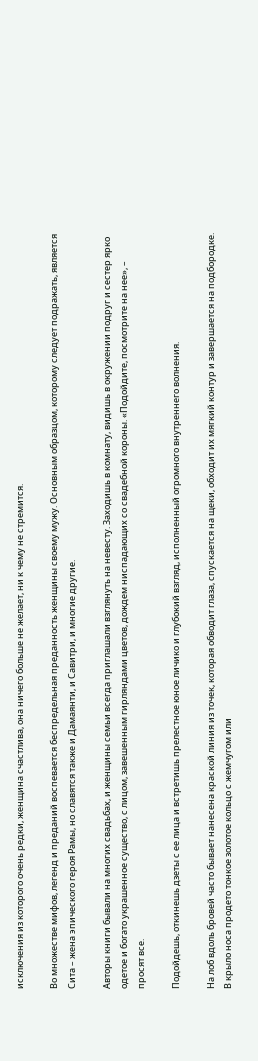исключения из которого очень редки, женщина счастлива, она ничего больше не желает, ни к чему не стремится.

Во множестве мифов, легенд и преданий воспевается беспредельная преданность женщины своему мужу. Основным образцом, которому следует подражать, является Сита – жена эпического героя Рамы, но славятся также и Дамаянти, и Савитри, и многие другие.

Авторы книги бывали на многих свадьбах, и женщины семьи всегда приглашали взглянуть на невесту. Заходишь в комнату, видишь в окружении подруг и сестер ярко одетое и богато украшенное существо, с лицом, завешенным гирляндами цветов, дождем ниспадающих со свадебной короны. «Подойдите, посмотрите на нее», – просят все.

Подойдешь, откинешь дзеты с ее лица и встретишь прелестное юное личико и глубокий взгляд, исполненный огромного внутреннего волнения.

На лоб вдоль бровей часто бывает нанесена краской линия из точек, которая обводит глаза, спускается на щеки, обходит их мягкий контур и завершается на подбородке. В крыло носа продето тонкое золотое кольцо с жемчугом или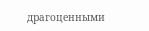драгоценными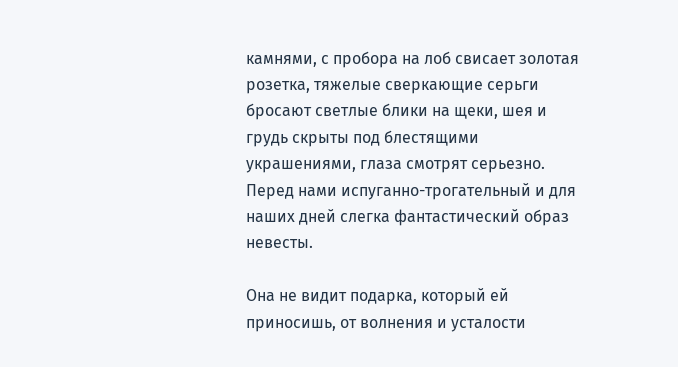камнями, с пробора на лоб свисает золотая розетка, тяжелые сверкающие серьги бросают светлые блики на щеки, шея и грудь скрыты под блестящими украшениями, глаза смотрят серьезно. Перед нами испуганно-трогательный и для наших дней слегка фантастический образ невесты.

Она не видит подарка, который ей приносишь, от волнения и усталости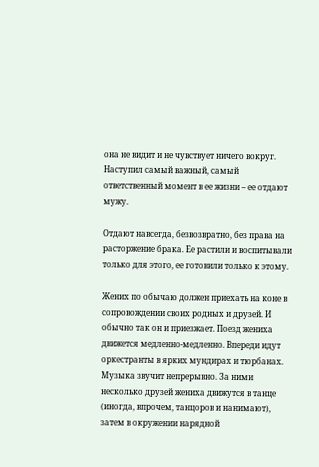она не видит и не чувствует ничего вокруг. Наступил самый важный, самый ответственный момент в ее жизни – ее отдают мужу.

Отдают навсегда, безвозвратно, без права на расторжение брака. Ее растили и воспитывали только для этого, ее готовили только к этому.

Жених по обычаю должен приехать на коне в сопровождении своих родных и друзей. И обычно так он и приезжает. Поезд жениха движется медленно-медленно. Впереди идут оркестранты в ярких мундирах и тюрбанах. Музыка звучит непрерывно. За ними несколько друзей жениха движутся в танце (иногда, впрочем, танцоров и нанимают), затем в окружении нарядной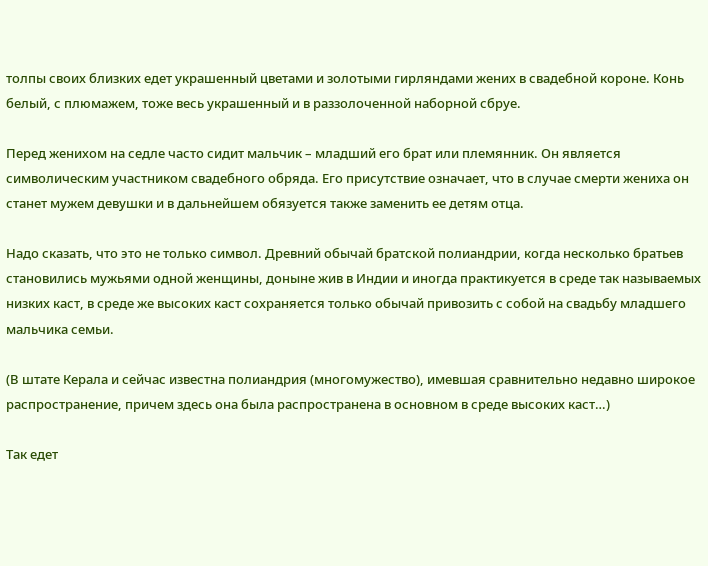толпы своих близких едет украшенный цветами и золотыми гирляндами жених в свадебной короне. Конь белый, с плюмажем, тоже весь украшенный и в раззолоченной наборной сбруе.

Перед женихом на седле часто сидит мальчик – младший его брат или племянник. Он является символическим участником свадебного обряда. Его присутствие означает, что в случае смерти жениха он станет мужем девушки и в дальнейшем обязуется также заменить ее детям отца.

Надо сказать, что это не только символ. Древний обычай братской полиандрии, когда несколько братьев становились мужьями одной женщины, доныне жив в Индии и иногда практикуется в среде так называемых низких каст, в среде же высоких каст сохраняется только обычай привозить с собой на свадьбу младшего мальчика семьи.

(В штате Керала и сейчас известна полиандрия (многомужество), имевшая сравнительно недавно широкое распространение, причем здесь она была распространена в основном в среде высоких каст…)

Так едет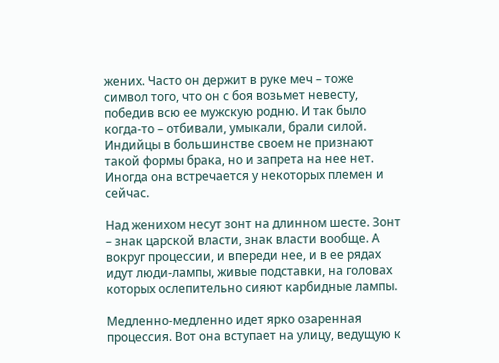жених. Часто он держит в руке меч – тоже символ того, что он с боя возьмет невесту, победив всю ее мужскую родню. И так было когда-то – отбивали, умыкали, брали силой. Индийцы в большинстве своем не признают такой формы брака, но и запрета на нее нет. Иногда она встречается у некоторых племен и сейчас.

Над женихом несут зонт на длинном шесте. Зонт – знак царской власти, знак власти вообще. А вокруг процессии, и впереди нее, и в ее рядах идут люди-лампы, живые подставки, на головах которых ослепительно сияют карбидные лампы.

Медленно-медленно идет ярко озаренная процессия. Вот она вступает на улицу, ведущую к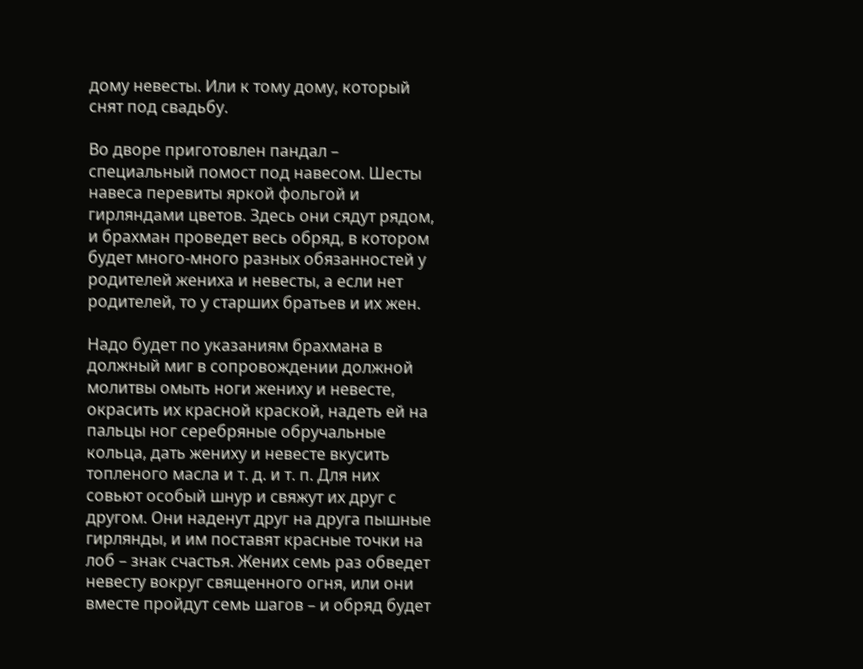дому невесты. Или к тому дому, который снят под свадьбу.

Во дворе приготовлен пандал – специальный помост под навесом. Шесты навеса перевиты яркой фольгой и гирляндами цветов. Здесь они сядут рядом, и брахман проведет весь обряд, в котором будет много-много разных обязанностей у родителей жениха и невесты, а если нет родителей, то у старших братьев и их жен.

Надо будет по указаниям брахмана в должный миг в сопровождении должной молитвы омыть ноги жениху и невесте, окрасить их красной краской, надеть ей на пальцы ног серебряные обручальные кольца, дать жениху и невесте вкусить топленого масла и т. д. и т. п. Для них совьют особый шнур и свяжут их друг с другом. Они наденут друг на друга пышные гирлянды, и им поставят красные точки на лоб – знак счастья. Жених семь раз обведет невесту вокруг священного огня, или они вместе пройдут семь шагов – и обряд будет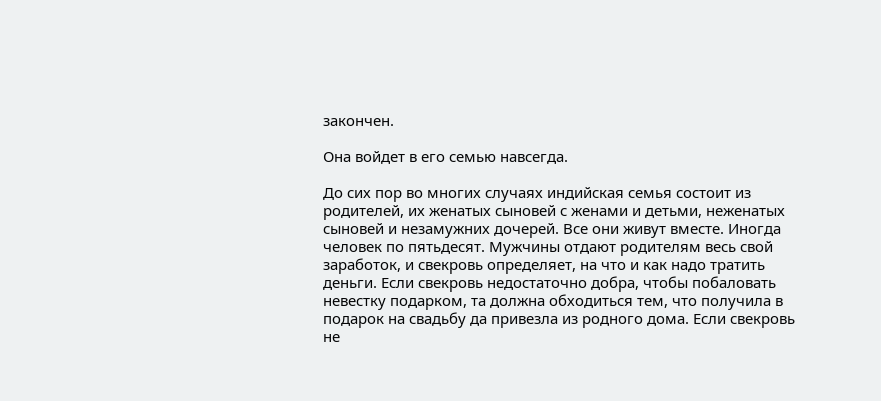закончен.

Она войдет в его семью навсегда.

До сих пор во многих случаях индийская семья состоит из родителей, их женатых сыновей с женами и детьми, неженатых сыновей и незамужних дочерей. Все они живут вместе. Иногда человек по пятьдесят. Мужчины отдают родителям весь свой заработок, и свекровь определяет, на что и как надо тратить деньги. Если свекровь недостаточно добра, чтобы побаловать невестку подарком, та должна обходиться тем, что получила в подарок на свадьбу да привезла из родного дома. Если свекровь не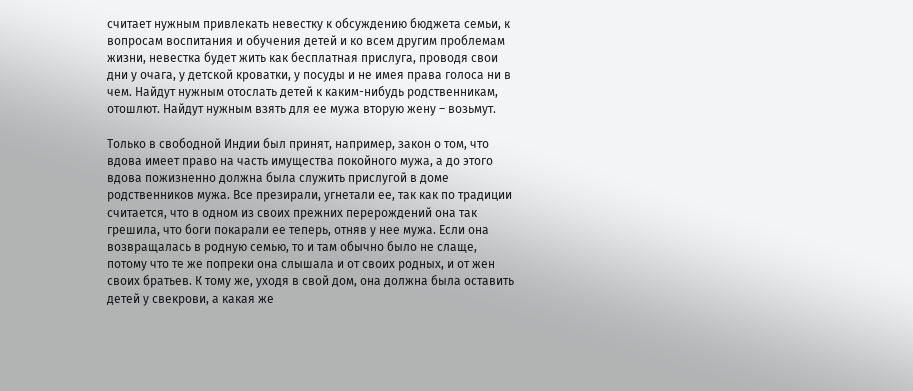считает нужным привлекать невестку к обсуждению бюджета семьи, к вопросам воспитания и обучения детей и ко всем другим проблемам жизни, невестка будет жить как бесплатная прислуга, проводя свои дни у очага, у детской кроватки, у посуды и не имея права голоса ни в чем. Найдут нужным отослать детей к каким-нибудь родственникам, отошлют. Найдут нужным взять для ее мужа вторую жену – возьмут.

Только в свободной Индии был принят, например, закон о том, что вдова имеет право на часть имущества покойного мужа, а до этого вдова пожизненно должна была служить прислугой в доме родственников мужа. Все презирали, угнетали ее, так как по традиции считается, что в одном из своих прежних перерождений она так грешила, что боги покарали ее теперь, отняв у нее мужа. Если она возвращалась в родную семью, то и там обычно было не слаще, потому что те же попреки она слышала и от своих родных, и от жен своих братьев. К тому же, уходя в свой дом, она должна была оставить детей у свекрови, а какая же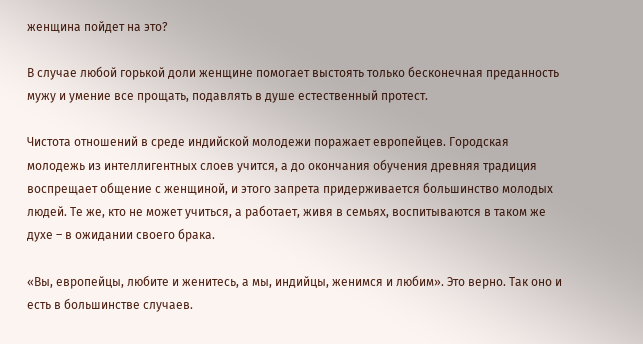женщина пойдет на это?

В случае любой горькой доли женщине помогает выстоять только бесконечная преданность мужу и умение все прощать, подавлять в душе естественный протест.

Чистота отношений в среде индийской молодежи поражает европейцев. Городская молодежь из интеллигентных слоев учится, а до окончания обучения древняя традиция воспрещает общение с женщиной, и этого запрета придерживается большинство молодых людей. Те же, кто не может учиться, а работает, живя в семьях, воспитываются в таком же духе – в ожидании своего брака.

«Вы, европейцы, любите и женитесь, а мы, индийцы, женимся и любим». Это верно. Так оно и есть в большинстве случаев.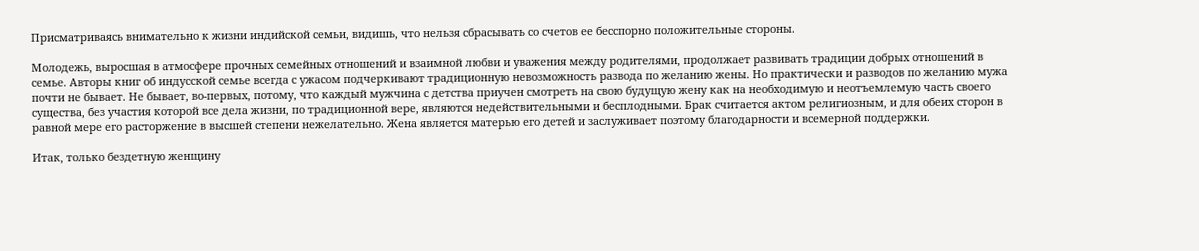Присматриваясь внимательно к жизни индийской семьи, видишь, что нельзя сбрасывать со счетов ее бесспорно положительные стороны.

Молодежь, выросшая в атмосфере прочных семейных отношений и взаимной любви и уважения между родителями, продолжает развивать традиции добрых отношений в семье. Авторы книг об индусской семье всегда с ужасом подчеркивают традиционную невозможность развода по желанию жены. Но практически и разводов по желанию мужа почти не бывает. Не бывает, во-первых, потому, что каждый мужчина с детства приучен смотреть на свою будущую жену как на необходимую и неотъемлемую часть своего существа, без участия которой все дела жизни, по традиционной вере, являются недействительными и бесплодными. Брак считается актом религиозным, и для обеих сторон в равной мере его расторжение в высшей степени нежелательно. Жена является матерью его детей и заслуживает поэтому благодарности и всемерной поддержки.

Итак, только бездетную женщину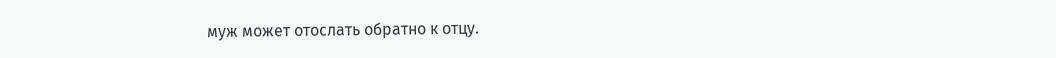муж может отослать обратно к отцу.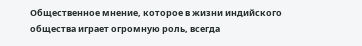Общественное мнение, которое в жизни индийского общества играет огромную роль, всегда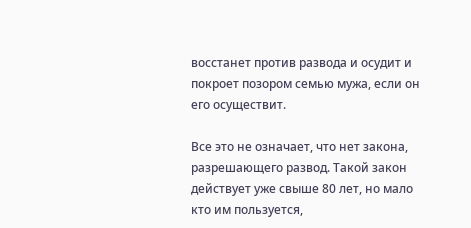восстанет против развода и осудит и покроет позором семью мужа, если он его осуществит.

Все это не означает, что нет закона, разрешающего развод. Такой закон действует уже свыше 80 лет, но мало кто им пользуется,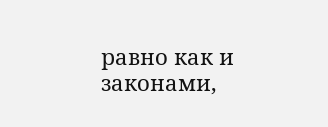равно как и законами,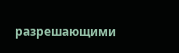разрешающими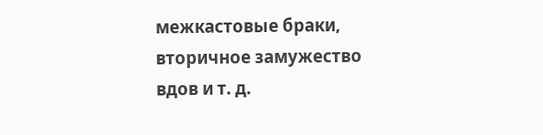межкастовые браки, вторичное замужество вдов и т. д.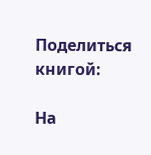Поделиться книгой:

На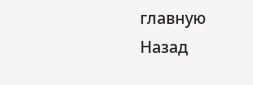главную
Назад